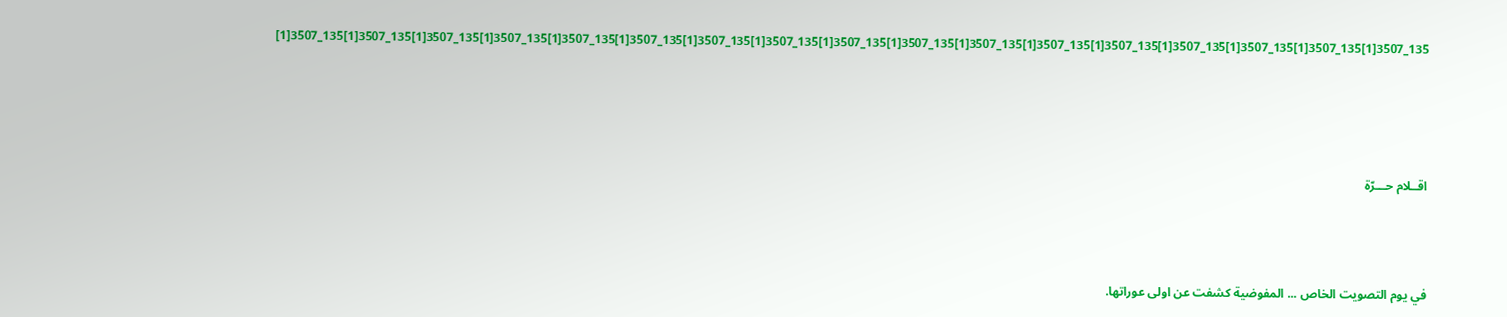135_3507[1]135_3507[1]135_3507[1]135_3507[1]135_3507[1]135_3507[1]135_3507[1]135_3507[1]135_3507[1]135_3507[1]135_3507[1]135_3507[1]135_3507[1]135_3507[1]135_3507[1]135_3507[1]135_3507[1]




اقــلام حـــرّة



في يوم التصويت الخاص ... المفوضية كشفت عن اولى عوراتها.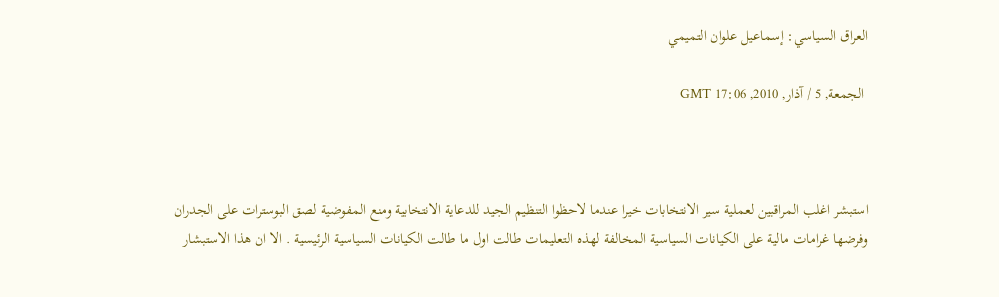العراق السياسي: إسماعيل علوان التميمي

 الجمعة, 5 / آذار, 2010, 17:06 GMT



استبشر اغلب المراقبين لعملية سير الانتخابات خيرا عندما لاحظوا التنظيم الجيد للدعاية الانتخابية ومنع المفوضية لصق البوسترات على الجدران وفرضها غرامات مالية على الكيانات السياسية المخالفة لهذه التعليمات طالت اول ما طالت الكيانات السياسية الرئيسية . الا ان هذا الاستبشار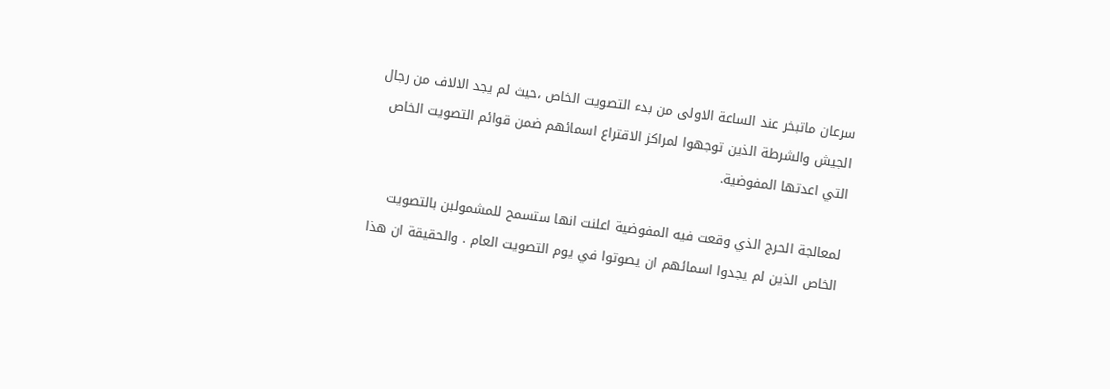سرعان ماتبخر عند الساعة الاولى من بدء التصويت الخاص ،حيث لم يجد الالاف من رجال الجيش والشرطة الذين توجهوا لمراكز الاقتراع اسمائهم ضمن قوائم التصويت الخاص التي اعدتها المفوضية.

لمعالجة الحرج الذي وقعت فيه المفوضية اعلنت انها ستسمح للمشمولبن بالتصويت الخاص الذين لم يجدوا اسمائهم ان يصوتوا في يوم التصويت العام . والحقيقة ان هذا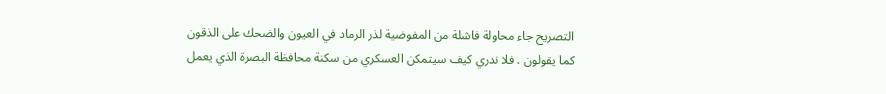التصريح جاء محاولة فاشلة من المفوضية لذر الرماد في العيون والضحك على الذقون كما يقولون . فلا ندري كيف سيتمكن العسكري من سكنة محافظة البصرة الذي يعمل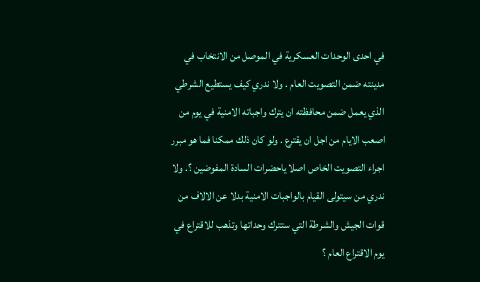في احدى الوحدات العسكرية في الموصل من الانتخاب في مدينته ضمن التصويت العام . ولا ندري كيف يستطيع الشرطي الذي يعمل ضمن محافظته ان يترك واجباته الامنية في يوم من اصعب الايام من اجل ان يقترع . ولو كان ذلك ممكنا فما هو مبرر اجراء التصويت الخاص اصلا ياحضرات السادة المفوضين ؟. ولا ندري من سيتولى القيام بالواجبات الامنية بدلا عن الالاف من قوات الجيش والشرطة التي ستترك وحداتها وتذهب للاقتراع في يوم الاقتراع العام ؟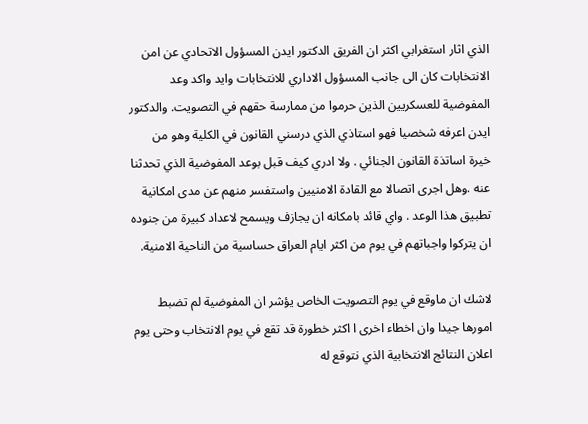الذي اثار استغرابي اكثر ان الفريق الدكتور ايدن المسؤول الاتحادي عن امن الانتخابات كان الى جانب المسؤول الاداري للانتخابات وايد واكد وعد المفوضية للعسكريين الذين حرموا من ممارسة حقهم في التصويت. والدكتور ايدن اعرفه شخصيا فهو استاذي الذي درسني القانون في الكلية وهو من خيرة اساتذة القانون الجنائي . ولا ادري كيف قبل بوعد المفوضية الذي تحدثنا عنه .وهل اجرى اتصالا مع القادة الامنيين واستفسر منهم عن مدى امكانية تطبيق هذا الوعد . واي قائد بامكانه ان يجازف ويسمح لاعداد كبيرة من جنوده ان يتركوا واجباتهم في يوم من اكثر ايام العراق حساسية من الناحية الامنية.

لاشك ان ماوقع في يوم التصويت الخاص يؤشر ان المفوضية لم تضبط امورها جيدا وان اخطاء اخرى ا اكثر خطورة قد تقع في يوم الانتخاب وحتى يوم اعلان النتائج الانتخابية الذي نتوقع له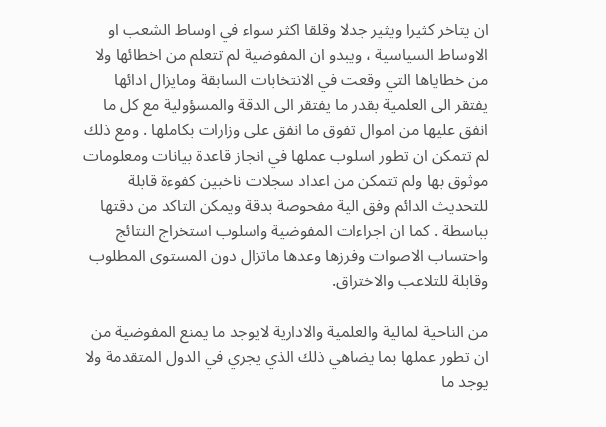ان يتاخر كثيرا ويثير جدلا وقلقا اكثر سواء في اوساط الشعب او الاوساط السياسية ، ويبدو ان المفوضية لم تتعلم من اخطائها ولا من خطاياها التي وقعت في الانتخابات السابقة ومايزال ادائها يفتقر الى العلمية بقدر ما يفتقر الى الدقة والمسؤولية مع كل ما انفق عليها من اموال تفوق ما انفق على وزارات بكاملها . ومع ذلك لم تتمكن ان تطور اسلوب عملها في انجاز قاعدة بيانات ومعلومات موثوق بها ولم تتمكن من اعداد سجلات ناخبين كفوءة قابلة للتحديث الدائم وفق الية مفحوصة بدقة ويمكن التاكد من دقتها بباسطة . كما ان اجراءات المفوضية واسلوب استخراج النتائج واحتساب الاصوات وفرزها وعدها ماتزال دون المستوى المطلوب وقابلة للتلاعب والاختراق.

من الناحية لمالية والعلمية والادارية لايوجد ما يمنع المفوضية من ان تطور عملها بما يضاهي ذلك الذي يجري في الدول المتقدمة ولا يوجد ما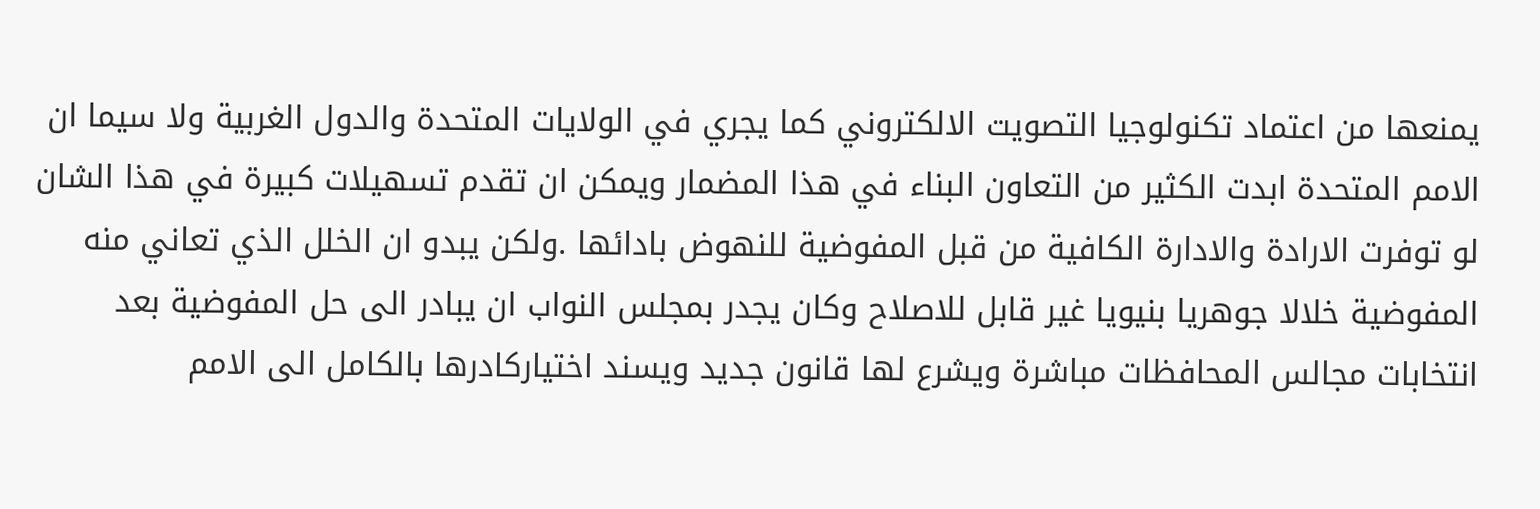يمنعها من اعتماد تكنولوجيا التصويت الالكتروني كما يجري في الولايات المتحدة والدول الغربية ولا سيما ان الامم المتحدة ابدت الكثير من التعاون البناء في هذا المضمار ويمكن ان تقدم تسهيلات كبيرة في هذا الشان لو توفرت الارادة والادارة الكافية من قبل المفوضية للنهوض بادائها .ولكن يبدو ان الخلل الذي تعاني منه المفوضية خلالا جوهريا بنيويا غير قابل للاصلاح وكان يجدر بمجلس النواب ان يبادر الى حل المفوضية بعد انتخابات مجالس المحافظات مباشرة ويشرع لها قانون جديد ويسند اختياركادرها بالكامل الى الامم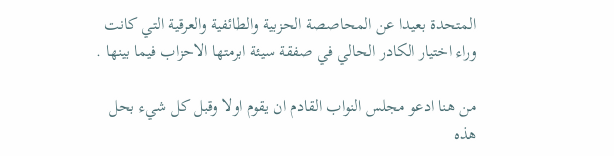المتحدة بعيدا عن المحاصصة الحزبية والطائفية والعرقية التي كانت وراء اختيار الكادر الحالي في صفقة سيئة ابرمتها الاحزاب فيما بينها .

من هنا ادعو مجلس النواب القادم ان يقوم اولا وقبل كل شيء بحل هذه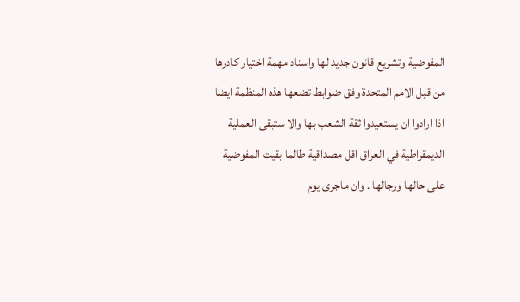المفوضية وتشريع قانون جديد لها واسناد مهمة اختيار كادرها من قبل الامم المتحدة وفق ضوابط تضعها هذه المنظمة ايضا اذا ارادوا ان يستعيدوا ثقة الشعب بها والا ستبقى العملية الديمقراطية في العراق اقل مصداقية طالما بقيت المفوضية على حالها ورجالها . وان ماجرى يوم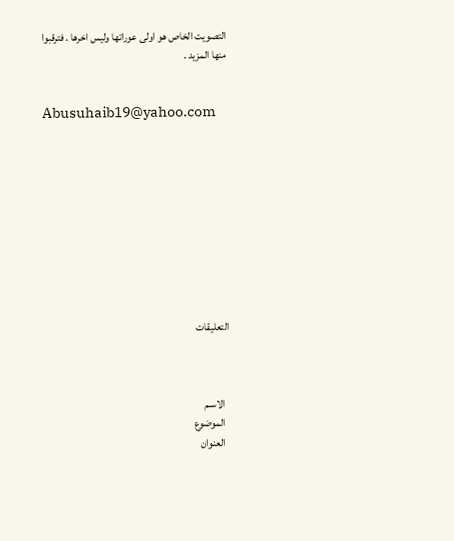التصويت الخاص هو اولى عوراتها وليس اخرها . فترقبوا منها المزيد .


Abusuhaib19@yahoo.com










التعليقات



  الاسـم
  الموضوع
  العنوان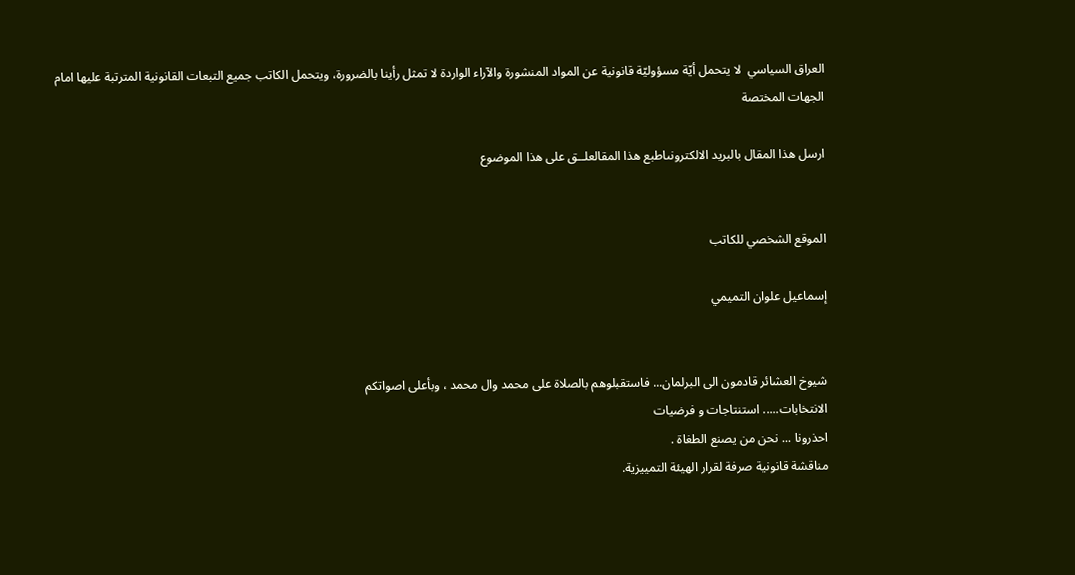العراق السياسي  لا يتحمل أيّة مسؤوليّة قانونية عن المواد المنشورة والآراء الواردة لا تمثل رأينا بالضرورة، ويتحمل الكاتب جميع التبعات القانونية المترتبة عليها امام الجهات المختصة

ارسل هذا المقال بالبريد الالكترونىاطبع هذا المقالعلــق على هذا الموضوع


الموقع الشخصي للكاتب

إسماعيل علوان التميمي


شيوخ العشائر قادمون الى البرلمان... فاستقبلوهم بالصلاة على محمد وال محمد ، وبأعلى اصواتكم
الانتخابات..... استنتاجات و فرضيات
احذرونا ... نحن من يصنع الطغاة .
مناقشة قانونية صرفة لقرار الهيئة التمييزية.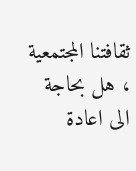ثقافتنا المجتمعية ، هل بحاجة الى اعادة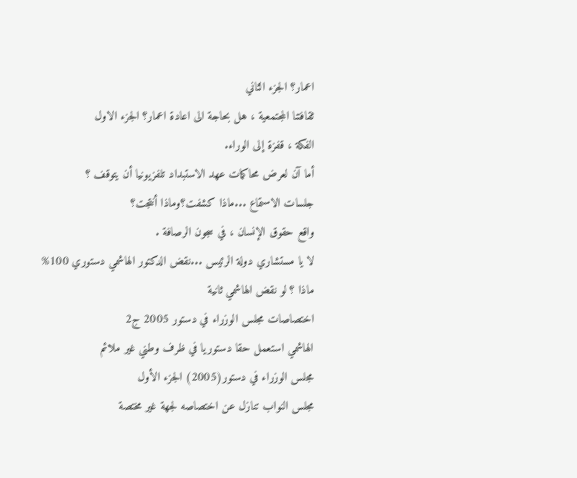اعمار؟ الجزء الثاني
ثقافتنا المجتمعية ، هل بحاجة الى اعادة اعمار؟ الجزء الاول
الفكة ، قفزة إلى الوراء.
أما آن لعرض محاكمات عهد الاستبداد تلفزيونيا أن يتوقف ؟
جلسات الاستماع ...ماذا كشفت؟وماذا أنتجت؟
واقع حقوق الإنسان ، في سجون الرصافة .
لا يا مستشاري دولة الرئيس ...نقض الدكتور الهاشمي دستوري 100%
ماذا ؟ لو نقض الهاشمي ثانية
اختصاصات مجلس الوزراء في دستور 2005 ج2
الهاشمي استعمل حقا دستوريا في ظرف وطني غير ملائم
مجلس الوزراء في دستور(2005) الجزء الأول
مجلس النواب تنازل عن اختصاصه لجهة غير مختصة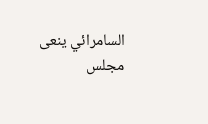السامرائي ينعى مجلس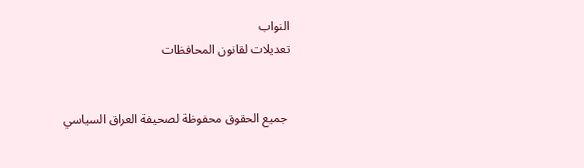النواب
تعديلات لقانون المحافظات


 جميع الحقوق محفوظة لصحيفة العراق السياسي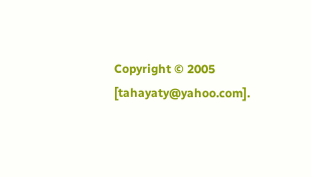Copyright © 2005 [tahayaty@yahoo.com].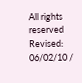All rights reserved
Revised: 06/02/10 /